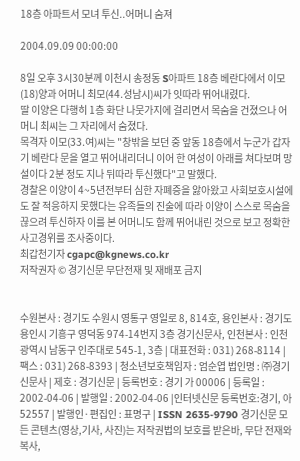18층 아파트서 모녀 투신..어머니 숨져

2004.09.09 00:00:00

8일 오후 3시30분께 이천시 송정동 S아파트 18층 베란다에서 이모(18)양과 어머니 최모(44.성남시)씨가 잇따라 뛰어내렸다.
딸 이양은 다행히 1층 화단 나뭇가지에 걸리면서 목숨을 건졌으나 어머니 최씨는 그 자리에서 숨졌다.
목격자 이모(33.여)씨는 "창밖을 보던 중 앞동 18층에서 누군가 갑자기 베란다 문을 열고 뛰어내리더니 이어 한 여성이 아래를 쳐다보며 망설이다 2분 정도 지나 뒤따라 투신했다"고 말했다.
경찰은 이양이 4~5년전부터 심한 자폐증을 앓아왔고 사회보호시설에도 잘 적응하지 못했다는 유족들의 진술에 따라 이양이 스스로 목숨을 끊으려 투신하자 이를 본 어머니도 함께 뛰어내린 것으로 보고 정확한 사고경위를 조사중이다.
최갑천기자 cgapc@kgnews.co.kr
저작권자 © 경기신문 무단전재 및 재배포 금지


수원본사 : 경기도 수원시 영통구 영일로 8, 814호, 용인본사 : 경기도 용인시 기흥구 영덕동 974-14번지 3층 경기신문사, 인천본사 : 인천광역시 남동구 인주대로 545-1, 3층 | 대표전화 : 031) 268-8114 | 팩스 : 031) 268-8393 | 청소년보호책임자 : 엄순엽 법인명 : ㈜경기신문사 | 제호 : 경기신문 | 등록번호 : 경기 가 00006 | 등록일 : 2002-04-06 | 발행일 : 2002-04-06 |인터넷신문 등록번호:경기, 아52557 | 발행인·편집인 : 표명구 | ISSN 2635-9790 경기신문 모든 콘텐츠(영상,기사, 사진)는 저작권법의 보호를 받은바, 무단 전재와 복사,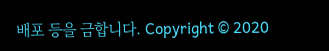배포 등을 금합니다. Copyright © 2020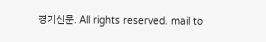경기신문. All rights reserved. mail to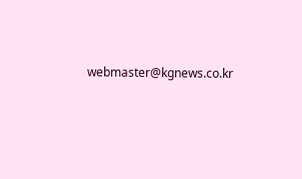webmaster@kgnews.co.kr